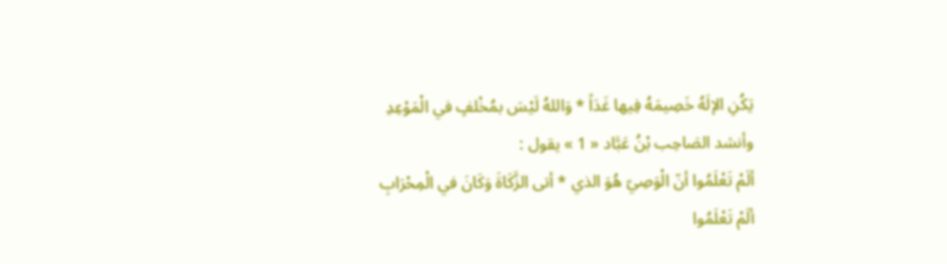يَكُنِ الإلَهُ خَصِيمَهُ فِيها غَدَاً * وَاللهُ لَيْسَ بمُخْلفٍ في الْمَوْعِدِ
وأنشد الصَاحِب بْنُ عَبَّاد « 1 » يقول :
ألَمْ تَعْلَمُوا أنّ الْوَصِيّ هُوَ الذي * أتى الزَّكَاةَ وَكَانَ في الْمِحْرَابِ
ألَمْ تَعْلَمُوا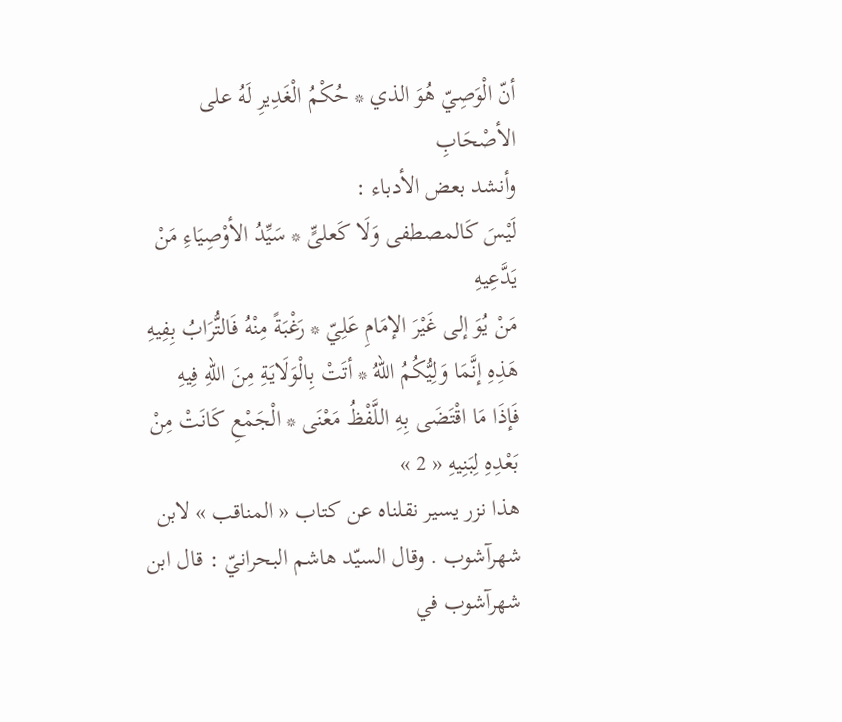أنّ الْوَصِيّ هُوَ الذي * حُكْمُ الْغَدِيرِ لَهُ على الأصْحَابِ
وأنشد بعض الأدباء :
لَيْسَ كَالمصطفى وَلَا كَعلىٍّ * سَيِّدُ الأوْصِيَاءِ مَنْ يَدَّعِيهِ
مَنْ يُوَ إلى غَيْرَ الإمَامِ عَلِيّ * رَغْبَةً مِنْهُ فَالتُّرَابُ بِفِيهِ
هَذِهِ إنَّمَا وَلِيُّكُمُ اللهُ * أتَتْ بِالْوَلَايَةِ مِنَ اللهِ فِيهِ
فَإذَا مَا اقْتَضَى بِهِ اللَّفْظُ مَعْنَى * الْجَمْعِ كَانَتْ مِنْ بَعْدِهِ لِبَنِيهِ « 2 »
هذا نزر يسير نقلناه عن كتاب « المناقب » لابن شهرآشوب . وقال السيّد هاشم البحرانيّ : قال ابن شهرآشوب في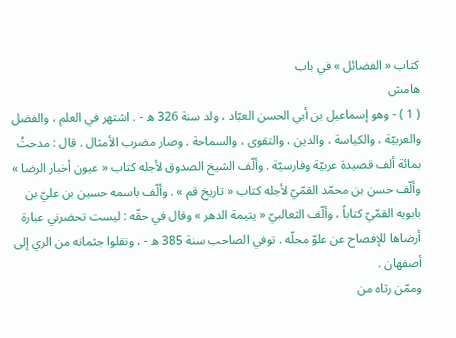كتاب « الفضائل » في باب
هامش
( 1 ) - وهو إسماعيل بن أبي الحسن العبّاد ، ولد سنة 326 ه - . اشتهر في العلم ، والفضل والعربيّة ، والكياسة ، والدين ، والتقوى ، والسماحة . وصار مضرب الأمثال . قال : مدحتُ بمائة ألف قصيدة عربيّة وفارسيّة . وألّف الشيخ الصدوق لأجله كتاب « عيون أخبار الرضا » وألّف حسن بن محمّد القمّيّ لأجله كتاب « تاريخ قم » . وألّف باسمه حسين بن عليّ بن بابويه القمّيّ كتاباً ، وألّف الثعالبيّ « يتيمة الدهر » وقال في حقّه : ليست تحضرني عبارة أرضاها للإفصاح عن علوّ محلّه . توفي الصاحب سنة 385 ه - ، ونقلوا جثمانه من الري إلى أصفهان .
وممّن رثاه من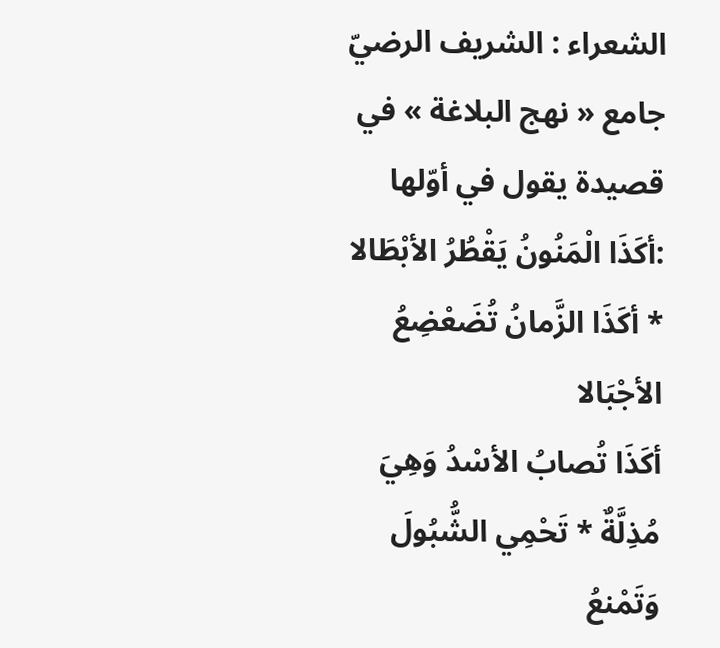الشعراء : الشريف الرضيّ جامع « نهج البلاغة » في قصيدة يقول في أوّلها :أكَذَا الْمَنُونُ يَقْطُرُ الأبْطَالا * أكَذَا الزَّمانُ تُضَعْضِعُ الأجْبَالا
أكَذَا تُصابُ الأسْدُ وَهِيَ مُذِلَّةٌ * تَحْمِي الشُّبُولَ وَتَمْنعُ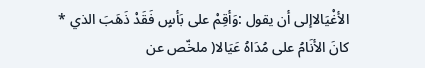الأغْيَالاإلى أن يقول :وَأقِمْ على بَأسٍ فَقَدْ ذَهَبَ الذي * كانَ الأنَامُ على مُدَاهُ عَيَالا( ملخّص عن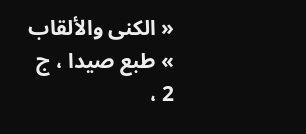« الكنى والألقاب » طبع صيدا ، ج 2 ،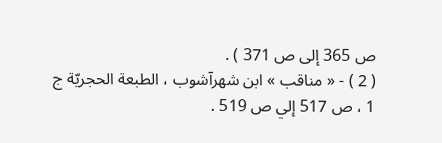ص 365 إلى ص 371 ) .
( 2 ) - « مناقب » ابن شهرآشوب ، الطبعة الحجريّة ج 1 ، ص 517 إلي ص 519 .